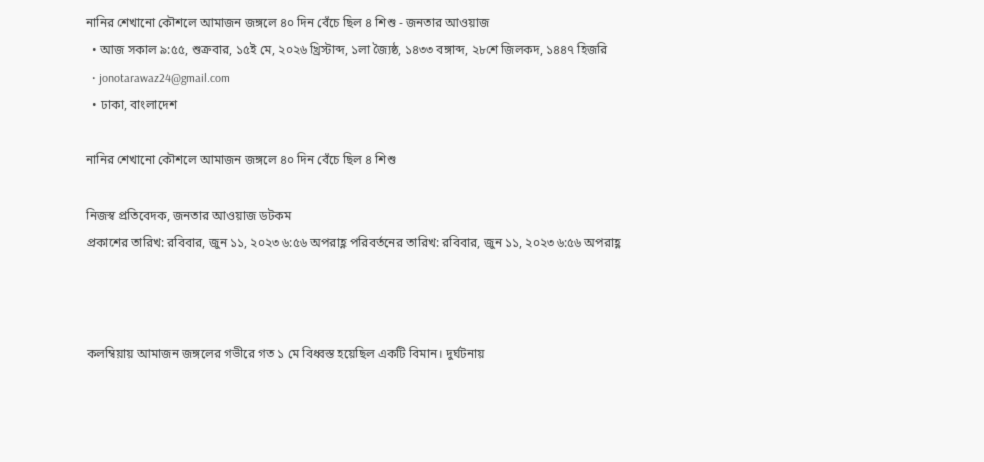নানির শেখানো কৌশলে আমাজন জঙ্গলে ৪০ দিন বেঁচে ছিল ৪ শিশু - জনতার আওয়াজ
  • আজ সকাল ৯:৫৫, শুক্রবার, ১৫ই মে, ২০২৬ খ্রিস্টাব্দ, ১লা জ্যৈষ্ঠ, ১৪৩৩ বঙ্গাব্দ, ২৮শে জিলকদ, ১৪৪৭ হিজরি
  • jonotarawaz24@gmail.com
  • ঢাকা, বাংলাদেশ

নানির শেখানো কৌশলে আমাজন জঙ্গলে ৪০ দিন বেঁচে ছিল ৪ শিশু

নিজস্ব প্রতিবেদক, জনতার আওয়াজ ডটকম
প্রকাশের তারিখ: রবিবার, জুন ১১, ২০২৩ ৬:৫৬ অপরাহ্ণ পরিবর্তনের তারিখ: রবিবার, জুন ১১, ২০২৩ ৬:৫৬ অপরাহ্ণ



কলম্বিয়ায় আমাজন জঙ্গলের গভীরে গত ১ মে বিধ্বস্ত হয়েছিল একটি বিমান। দুর্ঘটনায়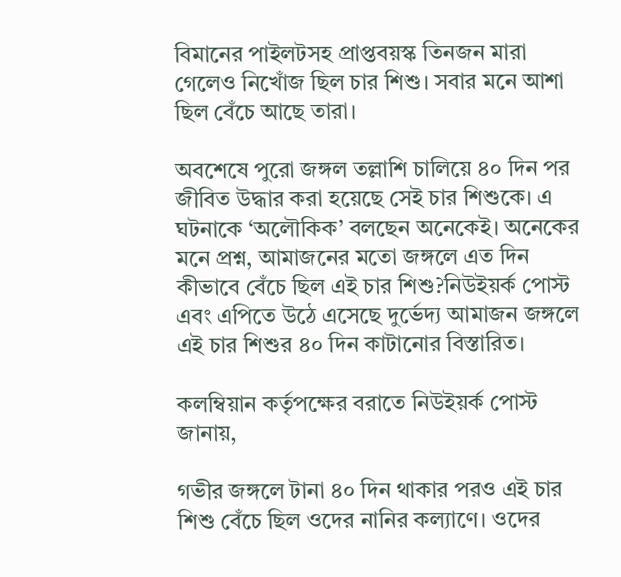বিমানের পাইলটসহ প্রাপ্তবয়স্ক তিনজন মারা গেলেও নিখোঁজ ছিল চার শিশু। সবার মনে আশা ছিল বেঁচে আছে তারা।

অবশেষে পুরো জঙ্গল তল্লাশি চালিয়ে ৪০ দিন পর জীবিত উদ্ধার করা হয়েছে সেই চার শিশুকে। এ ঘটনাকে ‘অলৌকিক’ বলছেন অনেকেই। অনেকের মনে প্রশ্ন, আমাজনের মতো জঙ্গলে এত দিন কীভাবে বেঁচে ছিল এই চার শিশু?নিউইয়র্ক পোস্ট এবং এপিতে উঠে এসেছে দুর্ভেদ্য আমাজন জঙ্গলে এই চার শিশুর ৪০ দিন কাটানোর বিস্তারিত।

কলম্বিয়ান কর্তৃপক্ষের বরাতে নিউইয়র্ক পোস্ট জানায়,

গভীর জঙ্গলে টানা ৪০ দিন থাকার পরও এই চার শিশু বেঁচে ছিল ওদের নানির কল্যাণে। ওদের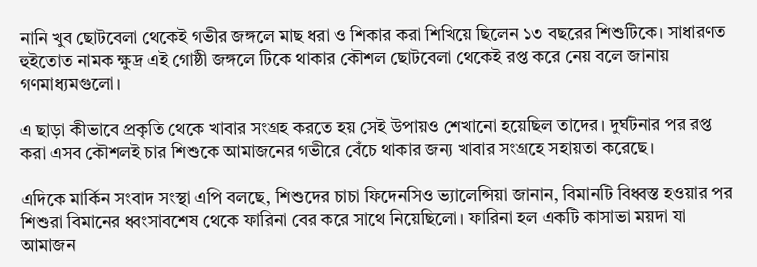নানি খুব ছোটবেলা থেকেই গভীর জঙ্গলে মাছ ধরা ও শিকার করা শিখিয়ে ছিলেন ১৩ বছরের শিশুটিকে। সাধারণত হুইতোত নামক ক্ষুদ্র এই গোষ্ঠী জঙ্গলে টিকে থাকার কৌশল ছোটবেলা থেকেই রপ্ত করে নেয় বলে জানায় গণমাধ্যমগুলো।

এ ছাড়া কীভাবে প্রকৃতি থেকে খাবার সংগ্রহ করতে হয় সেই উপায়ও শেখানো হয়েছিল তাদের। দুর্ঘটনার পর রপ্ত করা এসব কৌশলই চার শিশুকে আমাজনের গভীরে বেঁচে থাকার জন্য খাবার সংগ্রহে সহায়তা করেছে।

এদিকে মার্কিন সংবাদ সংস্থা এপি বলছে, শিশুদের চাচা ফিদেনসিও ভ্যালেন্সিয়া জানান, বিমানটি বিধ্বস্ত হওয়ার পর শিশুরা বিমানের ধ্বংসাবশেষ থেকে ফারিনা বের করে সাথে নিয়েছিলো। ফারিনা হল একটি কাসাভা ময়দা যা আমাজন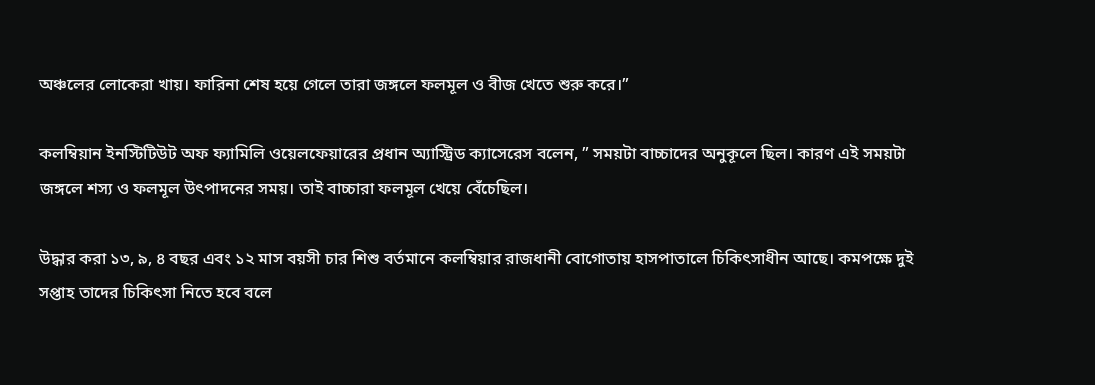অঞ্চলের লোকেরা খায়। ফারিনা শেষ হয়ে গেলে তারা জঙ্গলে ফলমূল ও বীজ খেতে শুরু করে।”

কলম্বিয়ান ইনস্টিটিউট অফ ফ্যামিলি ওয়েলফেয়ারের প্রধান অ্যাস্ট্রিড ক্যাসেরেস বলেন, ” সময়টা বাচ্চাদের অনুকূলে ছিল। কারণ এই সময়টা জঙ্গলে শস্য ও ফলমূল উৎপাদনের সময়। তাই বাচ্চারা ফলমূল খেয়ে বেঁচেছিল।

উদ্ধার করা ১৩, ৯, ৪ বছর এবং ১২ মাস বয়সী চার শিশু বর্তমানে কলম্বিয়ার রাজধানী বোগোতায় হাসপাতালে চিকিৎসাধীন আছে। কমপক্ষে দুই সপ্তাহ তাদের চিকিৎসা নিতে হবে বলে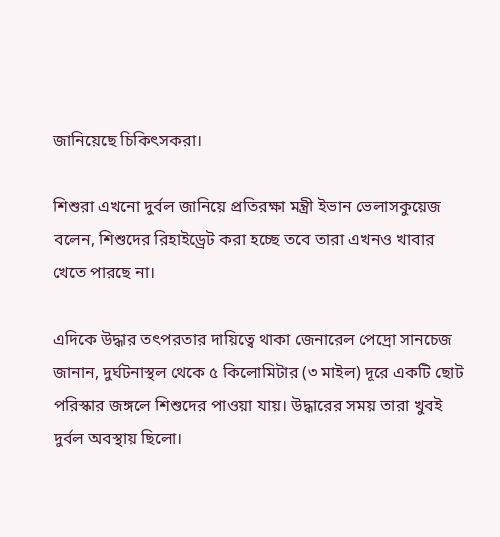জানিয়েছে চিকিৎসকরা।

শিশুরা এখনো দুর্বল জানিয়ে প্রতিরক্ষা মন্ত্রী ইভান ভেলাসকুয়েজ বলেন, শিশুদের রিহাইড্রেট করা হচ্ছে তবে তারা এখনও খাবার খেতে পারছে না।

এদিকে উদ্ধার তৎপরতার দায়িত্বে থাকা জেনারেল পেদ্রো সানচেজ জানান, দুর্ঘটনাস্থল থেকে ৫ কিলোমিটার (৩ মাইল) দূরে একটি ছোট পরিস্কার জঙ্গলে শিশুদের পাওয়া যায়। উদ্ধারের সময় তারা খুবই দুর্বল অবস্থায় ছিলো।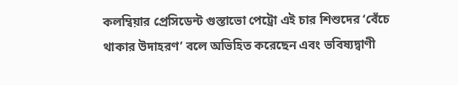কলম্বিয়ার প্রেসিডেন্ট গুস্তাভো পেট্রো এই চার শিশুদের ‘বেঁচে থাকার উদাহরণ’ বলে অভিহিত করেছেন এবং ভবিষ্যদ্বাণী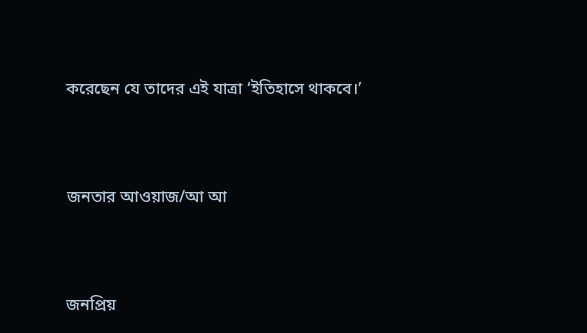করেছেন যে তাদের এই যাত্রা ‘ইতিহাসে থাকবে।’



জনতার আওয়াজ/আ আ



জনপ্রিয়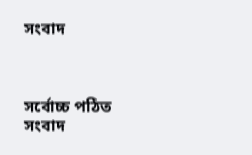সংবাদ



সর্বোচ্চ পঠিত সংবাদ